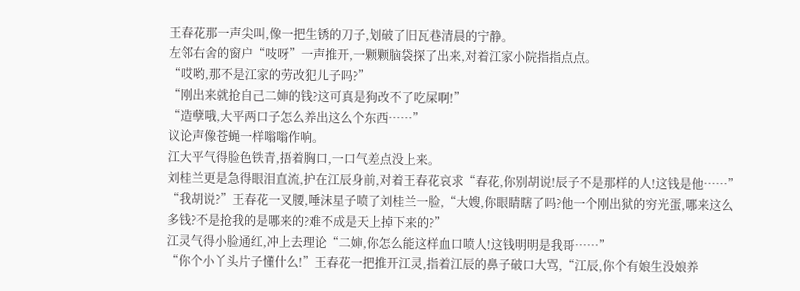王春花那一声尖叫,像一把生锈的刀子,划破了旧瓦巷清晨的宁静。
左邻右舍的窗户“吱呀”一声推开,一颗颗脑袋探了出来,对着江家小院指指点点。
“哎哟,那不是江家的劳改犯儿子吗?”
“刚出来就抢自己二婶的钱?这可真是狗改不了吃屎啊!”
“造孽哦,大平两口子怎么养出这么个东西……”
议论声像苍蝇一样嗡嗡作响。
江大平气得脸色铁青,捂着胸口,一口气差点没上来。
刘桂兰更是急得眼泪直流,护在江辰身前,对着王春花哀求“春花,你别胡说!辰子不是那样的人!这钱是他……”
“我胡说?”王春花一叉腰,唾沫星子喷了刘桂兰一脸,“大嫂,你眼睛瞎了吗?他一个刚出狱的穷光蛋,哪来这么多钱?不是抢我的是哪来的?难不成是天上掉下来的?”
江灵气得小脸通红,冲上去理论“二婶,你怎么能这样血口喷人!这钱明明是我哥……”
“你个小丫头片子懂什么!”王春花一把推开江灵,指着江辰的鼻子破口大骂,“江辰,你个有娘生没娘养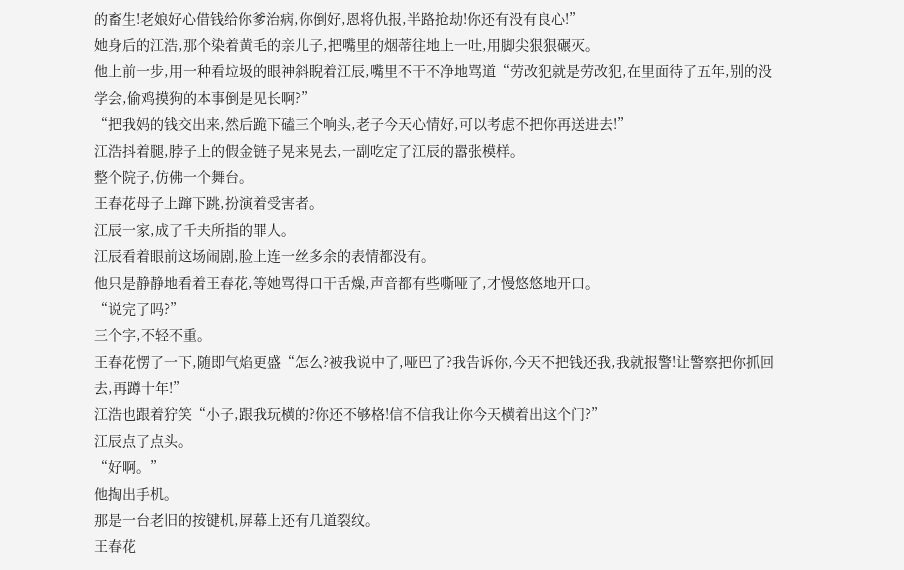的畜生!老娘好心借钱给你爹治病,你倒好,恩将仇报,半路抢劫!你还有没有良心!”
她身后的江浩,那个染着黄毛的亲儿子,把嘴里的烟蒂往地上一吐,用脚尖狠狠碾灭。
他上前一步,用一种看垃圾的眼神斜睨着江辰,嘴里不干不净地骂道“劳改犯就是劳改犯,在里面待了五年,别的没学会,偷鸡摸狗的本事倒是见长啊?”
“把我妈的钱交出来,然后跪下磕三个响头,老子今天心情好,可以考虑不把你再送进去!”
江浩抖着腿,脖子上的假金链子晃来晃去,一副吃定了江辰的嚣张模样。
整个院子,仿佛一个舞台。
王春花母子上蹿下跳,扮演着受害者。
江辰一家,成了千夫所指的罪人。
江辰看着眼前这场闹剧,脸上连一丝多余的表情都没有。
他只是静静地看着王春花,等她骂得口干舌燥,声音都有些嘶哑了,才慢悠悠地开口。
“说完了吗?”
三个字,不轻不重。
王春花愣了一下,随即气焰更盛“怎么?被我说中了,哑巴了?我告诉你,今天不把钱还我,我就报警!让警察把你抓回去,再蹲十年!”
江浩也跟着狞笑“小子,跟我玩横的?你还不够格!信不信我让你今天横着出这个门?”
江辰点了点头。
“好啊。”
他掏出手机。
那是一台老旧的按键机,屏幕上还有几道裂纹。
王春花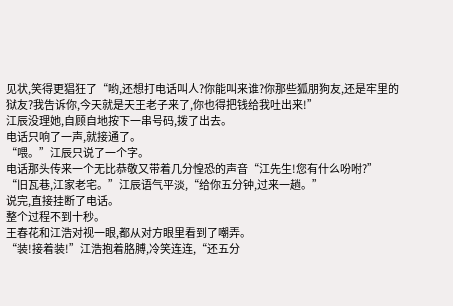见状,笑得更猖狂了“哟,还想打电话叫人?你能叫来谁?你那些狐朋狗友,还是牢里的狱友?我告诉你,今天就是天王老子来了,你也得把钱给我吐出来!”
江辰没理她,自顾自地按下一串号码,拨了出去。
电话只响了一声,就接通了。
“喂。”江辰只说了一个字。
电话那头传来一个无比恭敬又带着几分惶恐的声音“江先生!您有什么吩咐?”
“旧瓦巷,江家老宅。”江辰语气平淡,“给你五分钟,过来一趟。”
说完,直接挂断了电话。
整个过程不到十秒。
王春花和江浩对视一眼,都从对方眼里看到了嘲弄。
“装!接着装!”江浩抱着胳膊,冷笑连连,“还五分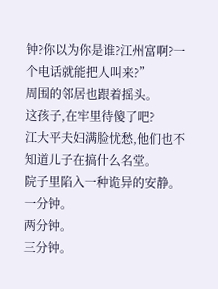钟?你以为你是谁?江州富啊?一个电话就能把人叫来?”
周围的邻居也跟着摇头。
这孩子,在牢里待傻了吧?
江大平夫妇满脸忧愁,他们也不知道儿子在搞什么名堂。
院子里陷入一种诡异的安静。
一分钟。
两分钟。
三分钟。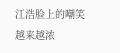江浩脸上的嘲笑越来越浓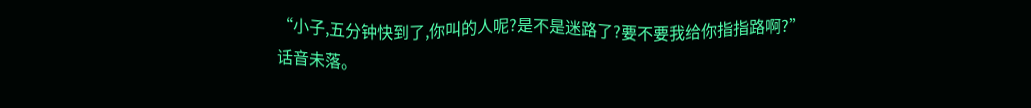“小子,五分钟快到了,你叫的人呢?是不是迷路了?要不要我给你指指路啊?”
话音未落。